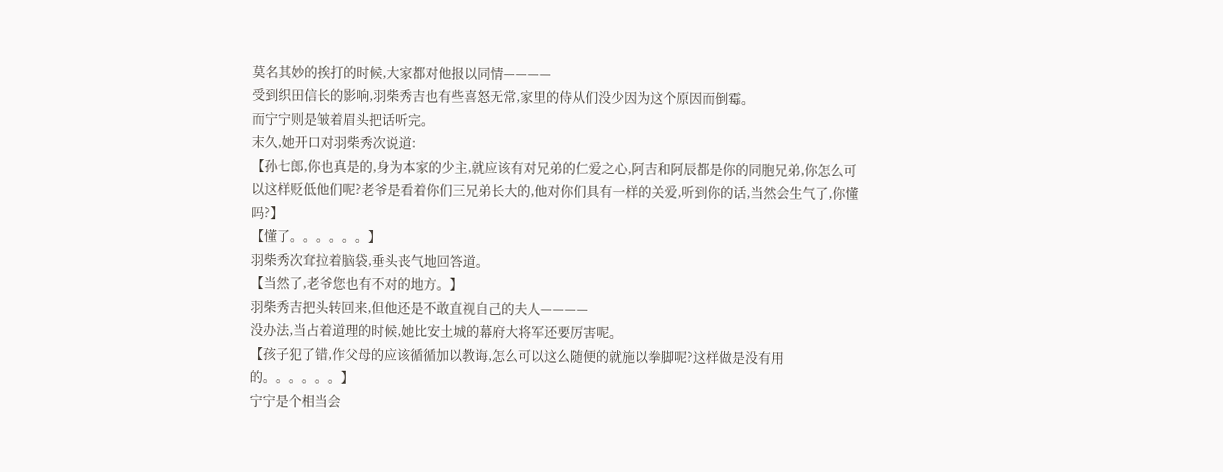莫名其妙的挨打的时候,大家都对他报以同情————
受到织田信长的影响,羽柴秀吉也有些喜怒无常,家里的侍从们没少因为这个原因而倒霉。
而宁宁则是皱着眉头把话听完。
末久,她开口对羽柴秀次说道:
【孙七郎,你也真是的,身为本家的少主,就应该有对兄弟的仁爱之心,阿吉和阿辰都是你的同胞兄弟,你怎么可以这样贬低他们呢?老爷是看着你们三兄弟长大的,他对你们具有一样的关爱,听到你的话,当然会生气了,你懂吗?】
【懂了。。。。。。】
羽柴秀次耷拉着脑袋,垂头丧气地回答道。
【当然了,老爷您也有不对的地方。】
羽柴秀吉把头转回来,但他还是不敢直视自己的夫人————
没办法,当占着道理的时候,她比安土城的幕府大将军还要厉害呢。
【孩子犯了错,作父母的应该循循加以教诲,怎么可以这么随便的就施以拳脚呢?这样做是没有用的。。。。。。】
宁宁是个相当会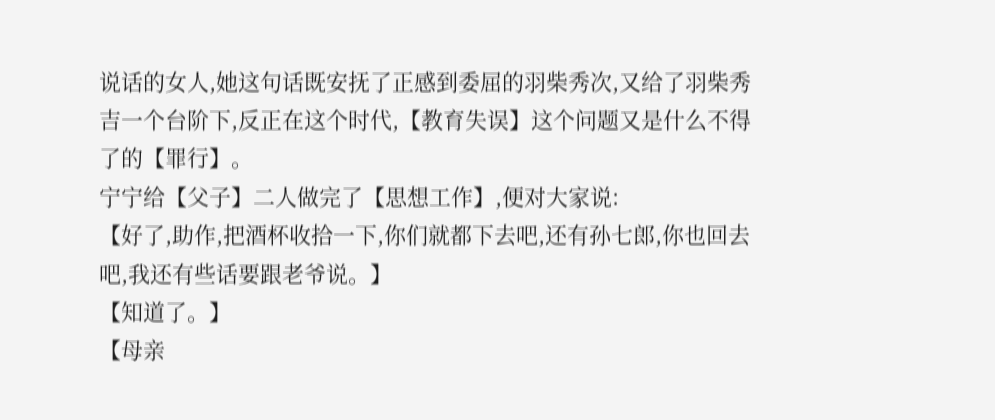说话的女人,她这句话既安抚了正感到委屈的羽柴秀次,又给了羽柴秀吉一个台阶下,反正在这个时代,【教育失误】这个问题又是什么不得了的【罪行】。
宁宁给【父子】二人做完了【思想工作】,便对大家说:
【好了,助作,把酒杯收拾一下,你们就都下去吧,还有孙七郎,你也回去吧,我还有些话要跟老爷说。】
【知道了。】
【母亲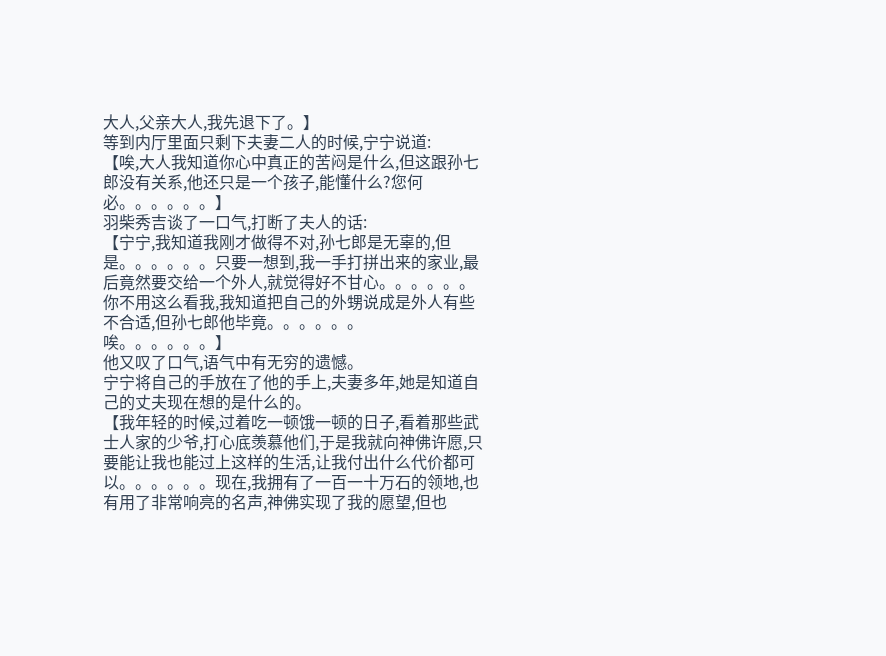大人,父亲大人,我先退下了。】
等到内厅里面只剩下夫妻二人的时候,宁宁说道:
【唉,大人我知道你心中真正的苦闷是什么,但这跟孙七郎没有关系,他还只是一个孩子,能懂什么?您何必。。。。。。】
羽柴秀吉谈了一口气,打断了夫人的话:
【宁宁,我知道我刚才做得不对,孙七郎是无辜的,但是。。。。。。只要一想到,我一手打拼出来的家业,最后竟然要交给一个外人,就觉得好不甘心。。。。。。你不用这么看我,我知道把自己的外甥说成是外人有些不合适,但孙七郎他毕竟。。。。。。唉。。。。。。】
他又叹了口气,语气中有无穷的遗憾。
宁宁将自己的手放在了他的手上,夫妻多年,她是知道自己的丈夫现在想的是什么的。
【我年轻的时候,过着吃一顿饿一顿的日子,看着那些武士人家的少爷,打心底羡慕他们,于是我就向神佛许愿,只要能让我也能过上这样的生活,让我付出什么代价都可以。。。。。。现在,我拥有了一百一十万石的领地,也有用了非常响亮的名声,神佛实现了我的愿望,但也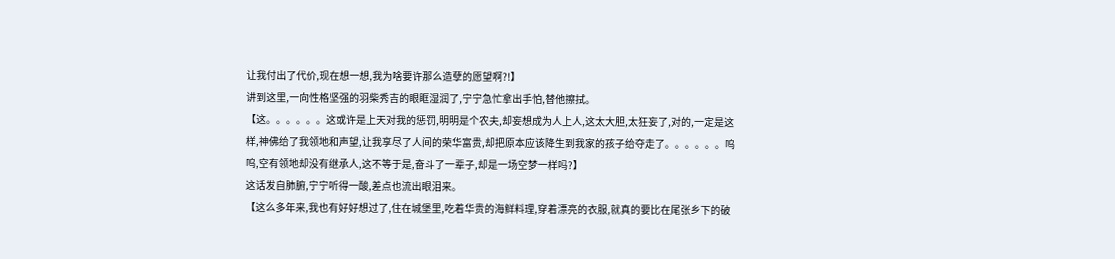让我付出了代价,现在想一想,我为啥要许那么造孽的愿望啊?!】
讲到这里,一向性格坚强的羽柴秀吉的眼眶湿润了,宁宁急忙拿出手怕,替他擦拭。
【这。。。。。。这或许是上天对我的惩罚,明明是个农夫,却妄想成为人上人,这太大胆,太狂妄了,对的,一定是这样,神佛给了我领地和声望,让我享尽了人间的荣华富贵,却把原本应该降生到我家的孩子给夺走了。。。。。。呜呜,空有领地却没有继承人,这不等于是,奋斗了一辈子,却是一场空梦一样吗?】
这话发自肺腑,宁宁听得一酸,差点也流出眼泪来。
【这么多年来,我也有好好想过了,住在城堡里,吃着华贵的海鲜料理,穿着漂亮的衣服,就真的要比在尾张乡下的破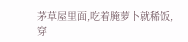茅草屋里面,吃着腌萝卜就稀饭,穿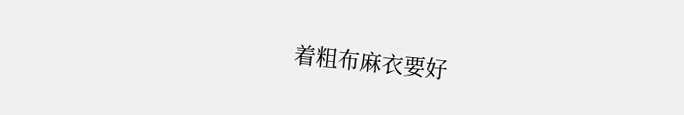着粗布麻衣要好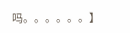吗。。。。。。】